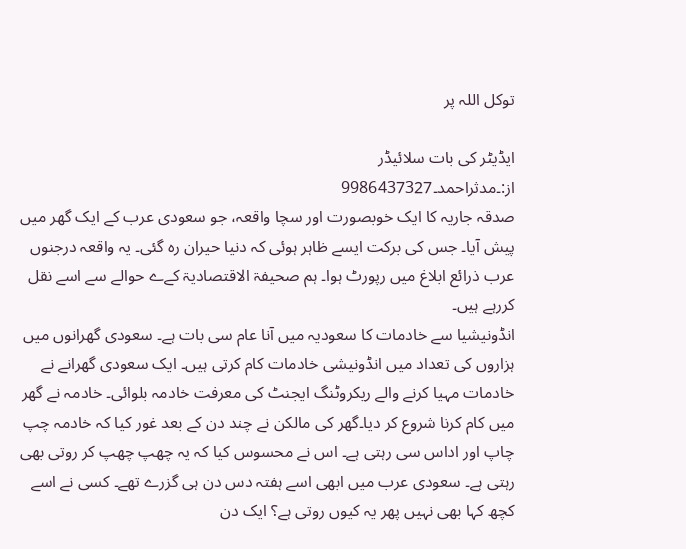توکل اللہ پر

ایڈیٹر کی بات سلائیڈر
از:۔مدثراحمد۔9986437327
صدقہ جاریہ کا ایک خوبصورت اور سچا واقعہ، جو سعودی عرب کے ایک گھر میں پیش آیا۔ جس کی برکت ایسے ظاہر ہوئی کہ دنیا حیران رہ گئی۔ یہ واقعہ درجنوں عرب ذرائع ابلاغ میں رپورٹ ہوا۔ ہم صحيفۃ الاقتصاديۃ کےے حوالے سے اسے نقل کررہے ہیں۔
انڈونیشیا سے خادمات کا سعودیہ میں آنا عام سی بات ہے۔ سعودی گھرانوں میں ہزاروں کی تعداد میں انڈونیشی خادمات کام کرتی ہیں۔ ایک سعودی گھرانے نے خادمات مہیا کرنے والے ریکروٹنگ ایجنٹ کی معرفت خادمہ بلوائی۔ خادمہ نے گھر میں کام کرنا شروع کر دیا۔گھر کی مالکن نے چند دن کے بعد غور کیا کہ خادمہ چپ چاپ اور اداس سی رہتی ہے۔ اس نے محسوس کیا کہ یہ چھپ چھپ کر روتی بھی رہتی ہے۔ سعودی عرب میں ابھی اسے ہفتہ دس دن ہی گزرے تھے۔ کسی نے اسے کچھ کہا بھی نہیں پھر یہ کیوں روتی ہے؟ ایک دن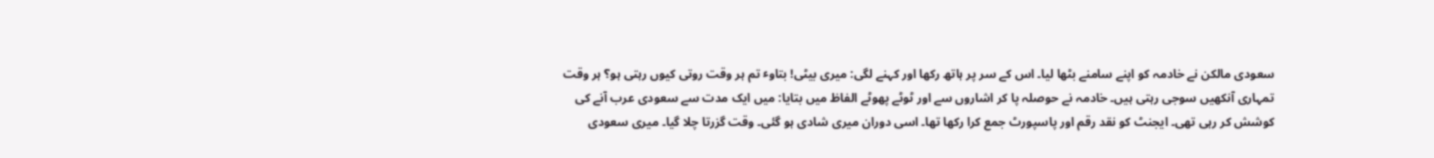سعودی مالکن نے خادمہ کو اپنے سامنے بٹھا لیا۔ اس کے سر پر ہاتھ رکھا اور کہنے لگی: میری بیٹی! بتاوٴ تم ہر وقت روتی کیوں رہتی ہو؟ ہر وقت تمہاری آنکھیں سوجی رہتی ہیں۔ خادمہ نے حوصلہ پا کر اشاروں سے اور ٹوٹے پھوٹے الفاظ میں بتایا: میں ایک مدت سے سعودی عرب آنے کی کوشش کر رہی تھی۔ ایجنٹ کو نقد رقم اور پاسپورٹ جمع کرا رکھا تھا۔ اسی دوران میری شادی ہو گئی۔ وقت گزرتا چلا گیا۔ میری سعودی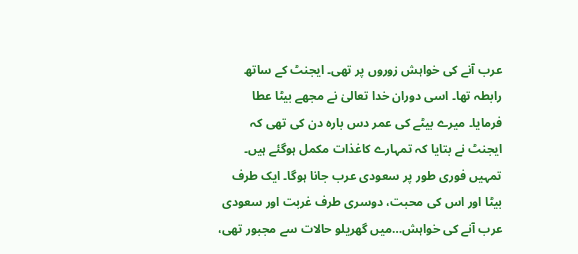عرب آنے کی خواہش زوروں پر تھی۔ ایجنٹ کے ساتھ رابطہ تھا۔ اسی دوران خدا تعالیٰ نے مجھے بیٹا عطا فرمایا۔ میرے بیٹے کی عمر دس بارہ دن کی تھی کہ ایجنٹ نے بتایا کہ تمہارے کاغذات مکمل ہوگئے ہیں۔ تمہیں فوری طور پر سعودی عرب جانا ہوگا۔ ایک طرف بیٹا اور اس کی محبت، دوسری طرف غربت اور سعودی عرب آنے کی خواہش…میں گھریلو حالات سے مجبور تھی،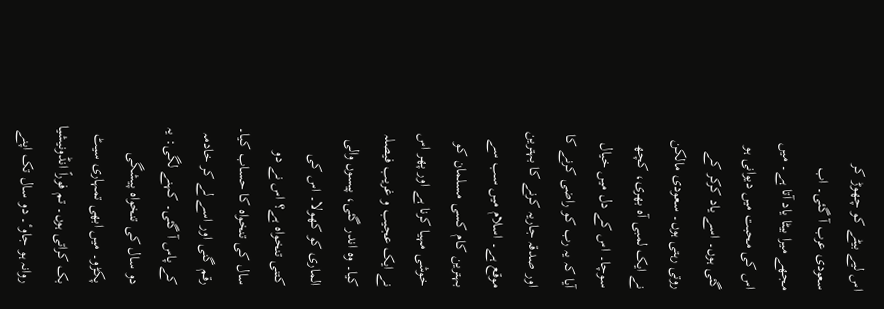اس لیے بیٹے کو چھوڑ کر سعودی عرب آ گئی۔ اب مجھے میرا بیٹا یاد آتا ہے۔ میں اس کی محبت میں دیوانی ہو گئی ہوں۔ اسے یاد کرکر کے روتی رہتی ہوں۔ سعودی مالکن نے ایک لمبی آہ بھری، کچھ سوچا۔ اس کے دل میں خیال آیا کہ یہ رب کو راضی کرنے کا اور صدقہ جاریہ کرنے کا بہترین موقع ہے۔ اسلام میں سب سے بہترین کام کسی مسلمان کو خوشی مہیا کرنا ہے اور پھر اس نے ایک عجیب و غریب فیصلہ کیا۔ وہ اندر گئی، پیسوں والی الماری کو کھولا۔ اس کی کتنی تنخواہ ہے؟ اس نے دو سال کی تنخواہ کا حساب کیا۔ رقم گنی اور اسے لے کر خادمہ کے پاس آ گئی۔ کہنے لگی: یہ دو سال کی تنخواہ پیشگی پکڑو۔ میں ابھی تمہاری سیٹ بک کراتی ہوں۔ تم فوراً انڈونیشیا روانہ ہو جاوٴ۔ دو سال تک اپنے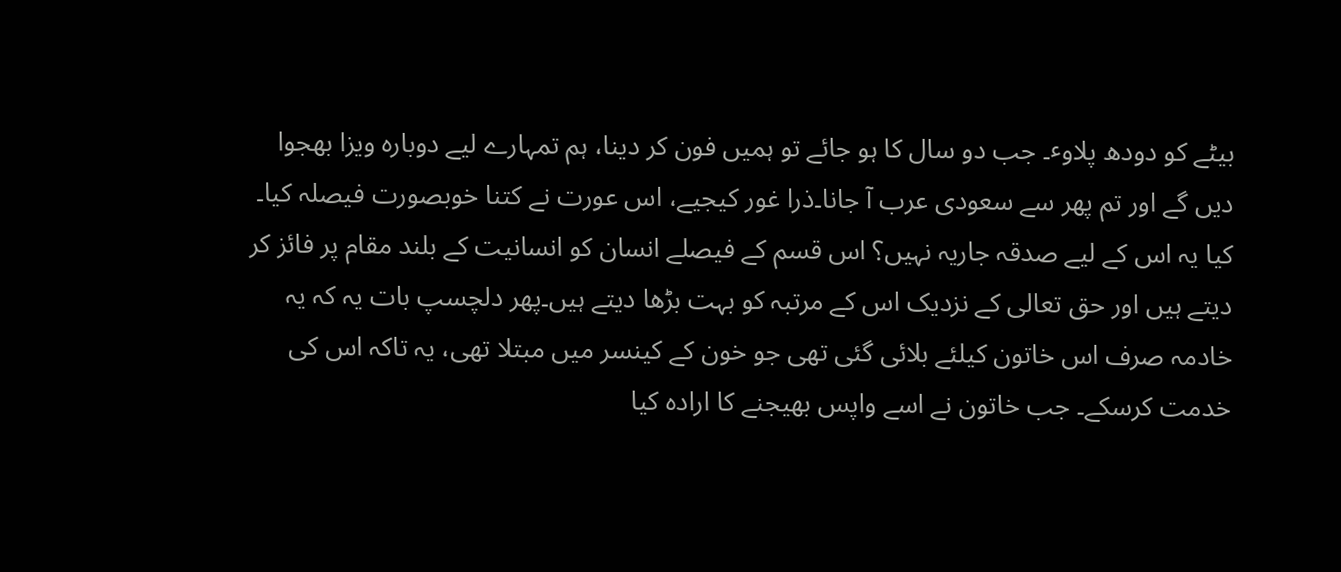بیٹے کو دودھ پلاوٴ۔ جب دو سال کا ہو جائے تو ہمیں فون کر دینا، ہم تمہارے لیے دوبارہ ویزا بھجوا دیں گے اور تم پھر سے سعودی عرب آ جانا۔ذرا غور کیجیے، اس عورت نے کتنا خوبصورت فیصلہ کیا۔ کیا یہ اس کے لیے صدقہ جاریہ نہیں؟ اس قسم کے فیصلے انسان کو انسانیت کے بلند مقام پر فائز کر دیتے ہیں اور حق تعالی کے نزدیک اس کے مرتبہ کو بہت بڑھا دیتے ہیں۔پھر دلچسپ بات یہ کہ یہ خادمہ صرف اس خاتون کیلئے بلائی گئی تھی جو خون کے کینسر میں مبتلا تھی، یہ تاکہ اس کی خدمت کرسکے۔ جب خاتون نے اسے واپس بھیجنے کا ارادہ کیا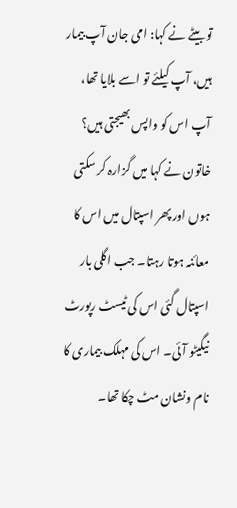تو بیٹے نے کہا: امی جان آپ بیمار ہیں، آپ کیلئے تو اسے بلایا تھا، آپ اس کو واپس بھیجتی ہیں؟ خاتون نے کہا میں گزارہ کر سکتی ہوں اور پھر اسپتال میں اس کا معائنہ ہوتا رہتا۔ جب اگلی بار اسپتال گئی اس کی ٹیسٹ رپورٹ نیگیٹو آئی۔ اس کی مہلک بیماری کا نام ونشان مٹ چکا تھا۔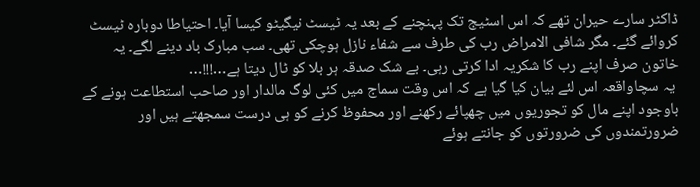ڈاکٹر سارے حیران تھے کہ اس اسٹیج تک پہنچنے کے بعد یہ ٹیسٹ نیگیٹو کیسا آیا۔ احتیاطا دوبارہ ٹیسٹ کروائے گئے۔ مگر شافی الامراض رب کی طرف سے شفاء نازل ہوچکی تھی۔ سب مبارک باد دینے لگے۔ یہ خاتون صرف اپنے رب کا شکریہ ادا کرتی رہی۔ بے شک صدقہ ہر بلا کو ٹال دیتا ہے…!!!…
 یہ سچاواقعہ اس لئے بیان کیا گیا ہے کہ اس وقت سماج میں کئی لوگ مالدار اور صاحب استطاعت ہونے کے باوجود اپنے مال کو تجوریوں میں چھپائے رکھنے اور محفوظ کرنے کو ہی درست سمجھتے ہیں اور ضرورتمندوں کی ضرورتوں کو جانتے ہوئے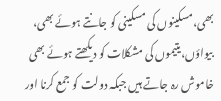بھی،مسکینوں کی مسکینی کو جانتے ہوئے بھی، بیواؤں،یتیموں کی مشکلات کو دیکھتے ہوئے بھی خاموش رہ جاتے ہیں جبکہ دولت کو جمع کرنا اور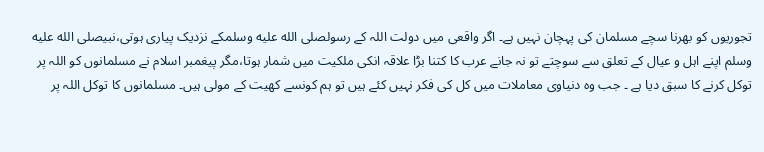تجوریوں کو بھرنا سچے مسلمان کی پہچان نہیں ہے۔ اگر واقعی میں دولت اللہ کے رسولصلى الله عليه وسلمکے نزدیک پیاری ہوتی،نبیصلى الله عليه وسلم اپنے اہل و عیال کے تعلق سے سوچتے تو نہ جانے عرب کا کتنا بڑا علاقہ انکی ملکیت میں شمار ہوتا،مگر پیغمبر اسلام نے مسلمانوں کو اللہ پر توکل کرنے کا سبق دیا ہے ۔ جب وہ دنیاوی معاملات میں کل کی فکر نہیں کئے ہیں تو ہم کونسے کھیت کے مولی ہیں۔ مسلمانوں کا توکل اللہ پر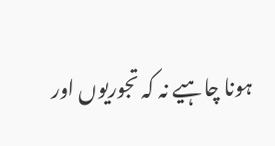ہونا چاہیے نہ کہ تجوریوں اور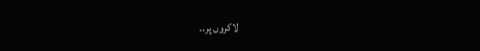لاکروں پر۔۔